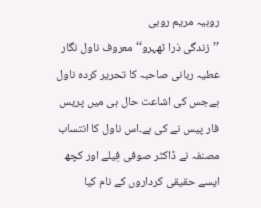روبیہ مریم روبی
’’زندگی ذرا ٹھہرو‘‘ معروف ناول نگار عطیہ ربانی صاحبہ کا تحریر کردہ ناول ہےجس کی اشاعت حال ہی میں پریس فار پیس نے کی ہے۔اس ناول کا انتساب مصنفہ نے ڈاکٹر صوفی فِیلے اور کچھ ایسے حقیقی کرداروں کے نام کیا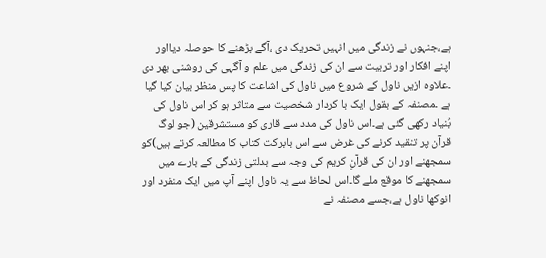ہے،جنہوں نے زندگی میں انہیں تحریک دی ،آگے بڑھنے کا حوصلہ دیااور اپنے افکار اور تربیت سے ان کی زندگی میں علم و آگہی کی روشنی بھر دی ۔علاوہ ازیں ناول کے شروع میں ناول کی اشاعت کا پس منظر بیان کیا گیا ہے ۔مصنفہ کے بقول ایک با کردار شخصیت سے متاثر ہو کر اس ناول کی بُنیاد رکھی گئی ہے۔اس ناول کی مدد سے قاری کو مستشرقین (جو لوگ قرآن پر تنقید کرنے کی غرض سے اس بابرکت کتاب کا مطالعہ کرتے ہیں)کو سمجھنے اور ان کی قرآنِ کریم کی وجہ سے بدلتی زندگی کے بارے میں سمجھنے کا موقع ملے گا۔اس لحاظ سے یہ ناول اپنے آپ میں ایک منفرد اور انوکھا ناول ہے،جسے مصنفہ نے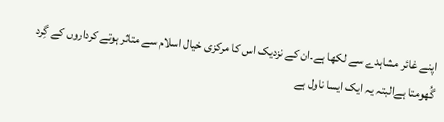اپنے غائر مشاہدے سے لکھا ہے۔ان کے نزدیک اس کا مرکزی خیال اسلام سے متاثر ہوتے کرداروں کے گِرد گُھومتا ہےالبتہ یہ ایک ایسا ناول ہے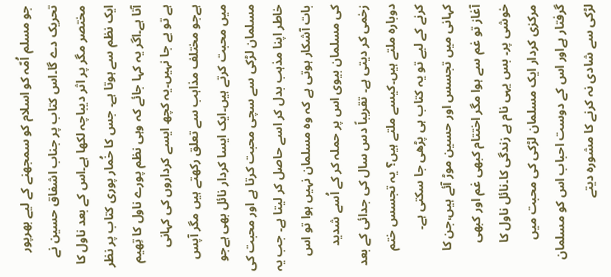جو مسلم اُمّہ کو اسلام کو سمجھنے کے لیے بھرپور تحریک دے گا۔اس کتاب پر جناب اشفاق حسین نے مختصر مگر پر اثر دیباچہ لکھا ہے۔اس کے بعد ناول کا ایک نظم سے ہوتا ہے۔ جس کا خُمار پوری کتاب پر نظر آتا ہے۔اگر یہ کہا جائے کہ وہی نظم پورے ناول کا تِھیم ہے تو بے جا نہیں۔یہ کچھ ایسے کرداروں کی کہانی ہےجو مختلف مذاہب سے تعلق رکھتے ہیں مگر آپس میں محبت کرتے ہیں۔ایک ایسا کردار نائل بھی ہےجو مسلمان لڑکی سے سچی محبت کرتا ہے اور محبت کی خاطر اپنا مذہب بدل کر اسے حاصل کر لیتا ہے۔ جب یہ بات آشکار ہوتی ہے کہ وہ مسلمان نہیں ہوا تو اس کی مسلمان بیوی اس پر حملہ کر کے اُسے شدید زخمی کر دیتی ہے۔ تقریباً دس سال کی جدائی کے بعد دوبارہ ملتے ہیں۔کیسے ملتے ہیں؟ یہ تجسس ختم کرنے کے لیے تو یہ کتاب ہی پڑھی جا سکتی ہے۔
کہانی میں تجسس اور حسین موڑ آئے ہیں،جن کا آغاز تو غم سے ہوا مگر اختتام کبھی غم اور کبھی خوشی پر۔ بس یہی نام ہے زندگی کا۔نائل ناول کا مرکزی کردار ایک مسلمان لڑکی کی محبت میں گرفتار ہےاور اس کے دوست احباب اس کو مسلمان لڑکی سے شادی نہ کرنے کا مشورہ دیتے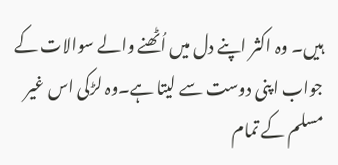ہیں۔ وہ اکثر اپنے دل میں اُٹھنے والے سوالات کے جواب اپنی دوست سے لیتا ہے۔وہ لڑکی اس غیر مسلم کے تمام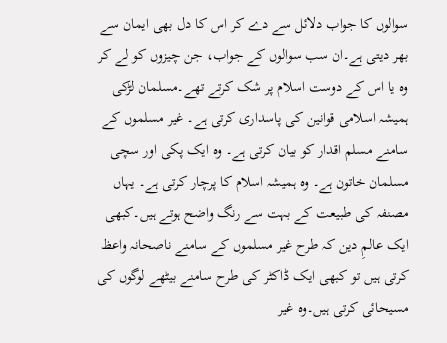سوالوں کا جواب دلائل سے دے کر اس کا دل بھی ایمان سے بھر دیتی ہے۔ان سب سوالوں کے جواب، جن چیزوں کو لے کر وہ یا اس کے دوست اسلام پر شک کرتے تھے۔مسلمان لڑکی ہمیشہ اسلامی قوانین کی پاسداری کرتی ہے۔ غیر مسلموں کے سامنے مسلم اقدار کو بیان کرتی ہے۔ وہ ایک پکی اور سچی مسلمان خاتون ہے۔ وہ ہمیشہ اسلام کا پرچار کرتی ہے۔ یہاں مصنفہ کی طبیعت کے بہت سے رنگ واضح ہوتے ہیں۔کبھی ایک عالمِ دین کہ طرح غیر مسلموں کے سامنے ناصحانہ واعظ کرتی ہیں تو کبھی ایک ڈاکٹر کی طرح سامنے بیٹھے لوگوں کی مسیحائی کرتی ہیں۔وہ غیر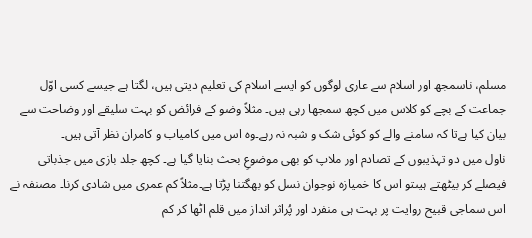مسلم، ناسمجھ اور اسلام سے عاری لوگوں کو ایسے اسلام کی تعلیم دیتی ہیں، لگتا ہے جیسے کسی اوّل جماعت کے بچے کو کلاس میں کچھ سمجھا رہی ہیں۔ مثلاً وضو کے فرائض کو بہت سلیقے اور وضاحت سے بیان کیا ہےتا کہ سامنے والے کو کوئی شک و شبہ نہ رہے۔وہ اس میں کامیاب و کامران نظر آتی ہیں۔
ناول میں دو تہذیبوں کے تصادم اور ملاپ کو بھی موضوعِ بحث بنایا گیا ہے۔ کچھ جلد بازی میں جذباتی فیصلے کر بیٹھتے ہیںتو اس کا خمیازہ نوجوان نسل کو بھگتنا پڑتا ہے۔مثلاً کم عمری میں شادی کرنا۔ مصنفہ نے اس سماجی قبیح روایت پر بہت ہی منفرد اور پُراثر انداز میں قلم اٹھا کر کم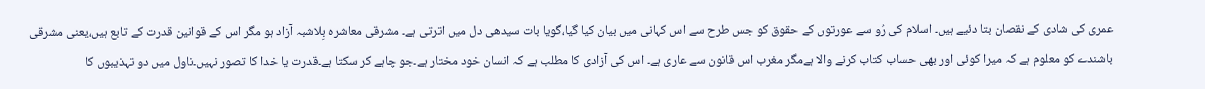عمری کی شادی کے نقصان بتا دئیے ہیں۔ اسلام کی رُو سے عورتوں کے حقوق کو جس طرح سے اس کہانی میں بیان کیا گیا،گویا بات سیدھی دل میں اترتی ہے۔ مشرقی معاشرہ بِلاشبہ آزاد ہو مگر اس کے قوانین قدرت کے تابع ہیں،یعنی مشرقی باشندے کو معلوم ہے کہ میرا کوئی اور بھی حساب کتاب کرنے والا ہےمگر مغرب اس قانون سے عاری ہے۔ اس کی آزادی کا مطلب ہے کہ انسان خود مختار ہے۔جو چاہے کر سکتا ہے۔قدرت یا خدا کا تصور نہیں۔ناول میں دو تہذیبوں کا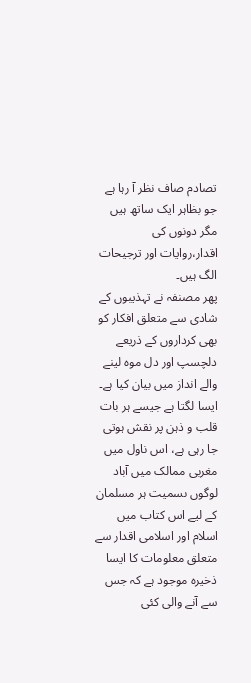تصادم صاف نظر آ رہا ہے جو بظاہر ایک ساتھ ہیں مگر دونوں کی اقدار،روایات اور ترجیحات الگ ہیں۔
پھر مصنفہ نے تہذیبوں کے شادی سے متعلق افکار کو بھی کرداروں کے ذریعے دلچسپ اور دل موہ لینے والے انداز میں بیان کیا ہے۔ ایسا لگتا ہے جیسے ہر بات قلب و ذہن پر نقش ہوتی جا رہی ہے، اس ناول میں مغربی ممالک میں آباد لوگوں ںسمیت ہر مسلمان کے لیے اس کتاب میں اسلام اور اسلامی اقدار سے متعلق معلومات کا ایسا ذخیرہ موجود ہے کہ جس سے آنے والی کئی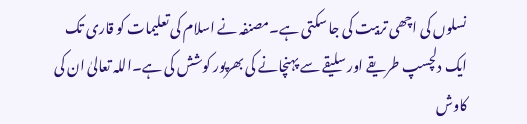نسلوں کی اچھی تربیت کی جا سکتی ہے۔مصنفہ نے اسلام کی تعلیمات کو قاری تک ایک دلچسپ طریقے اور سلیقے سے پہنچانے کی بھرپور کوشش کی ہے۔اللہ تعالیٰ ان کی کاوش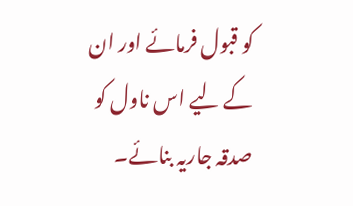کو قبول فرمائے اور ان کے لیے اس ناول کو صدقہ جاریہ بنائے۔